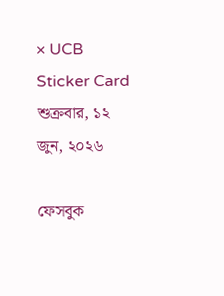× UCB Sticker Card
শুক্রবার, ১২ জুন, ২০২৬

ফেসবুক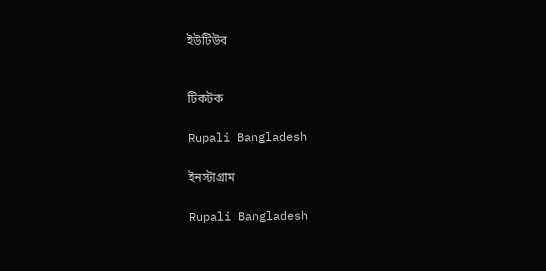ইউটিউব


টিকটক

Rupali Bangladesh

ইনস্টাগ্রাম

Rupali Bangladesh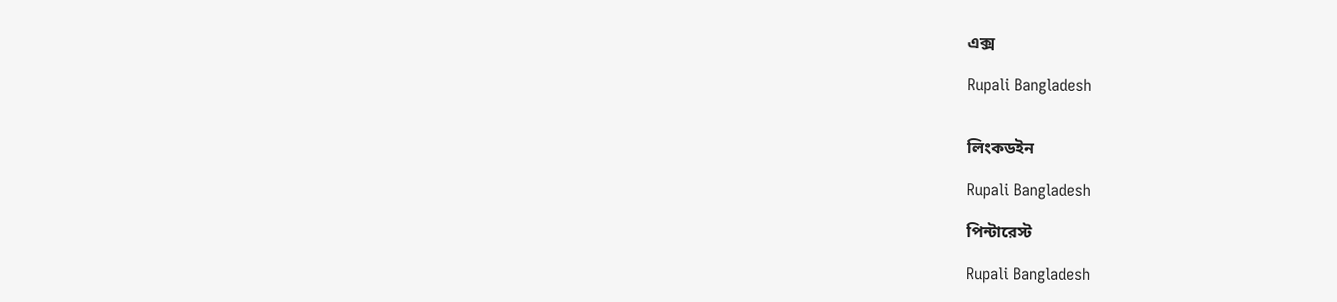এক্স

Rupali Bangladesh


লিংকডইন

Rupali Bangladesh

পিন্টারেস্ট

Rupali Bangladesh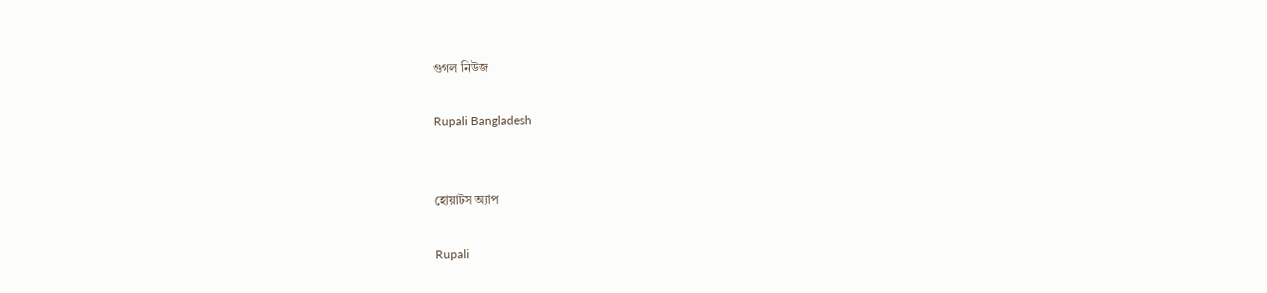গুগল নিউজ

Rupali Bangladesh


হোয়াটস অ্যাপ

Rupali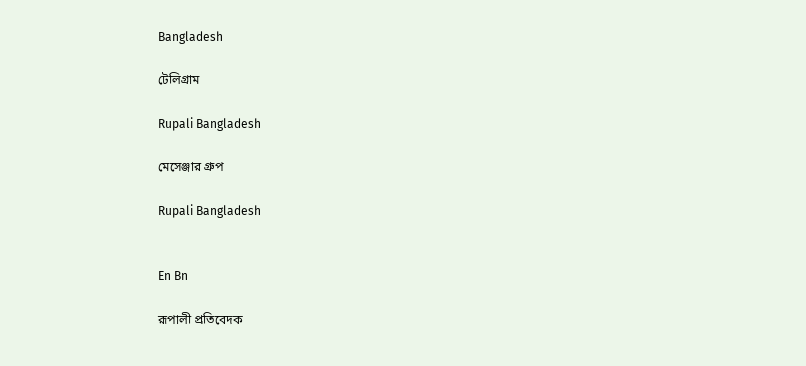Bangladesh

টেলিগ্রাম

Rupali Bangladesh

মেসেঞ্জার গ্রুপ

Rupali Bangladesh


En Bn

রূপালী প্রতিবেদক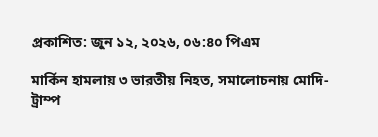প্রকাশিত: জুন ১২, ২০২৬, ০৬:৪০ পিএম

মার্কিন হামলায় ৩ ভারতীয় নিহত, সমালোচনায় মোদি-ট্রাম্প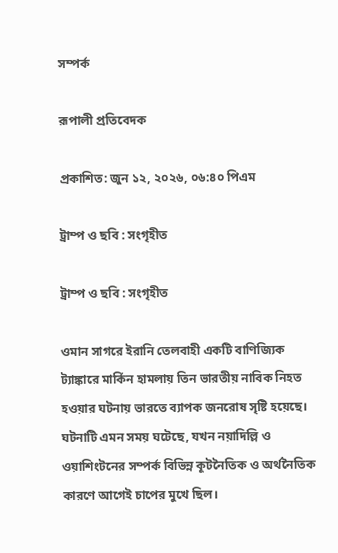সম্পর্ক

রূপালী প্রতিবেদক

প্রকাশিত: জুন ১২, ২০২৬, ০৬:৪০ পিএম

ট্রাম্প ও ছবি : সংগৃহীত

ট্রাম্প ও ছবি : সংগৃহীত

ওমান সাগরে ইরানি তেলবাহী একটি বাণিজ্যিক ট্যাঙ্কারে মার্কিন হামলায় তিন ভারতীয় নাবিক নিহত হওয়ার ঘটনায় ভারতে ব্যাপক জনরোষ সৃষ্টি হয়েছে। ঘটনাটি এমন সময় ঘটেছে, যখন নয়াদিল্লি ও ওয়াশিংটনের সম্পর্ক বিভিন্ন কূটনৈতিক ও অর্থনৈতিক কারণে আগেই চাপের মুখে ছিল।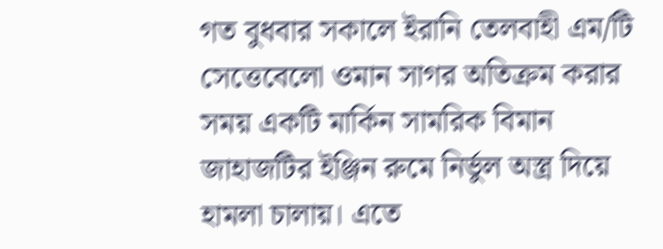গত বুধবার সকালে ইরানি তেলবাহী এম/টি সেত্তেবেলো ওমান সাগর অতিক্রম করার সময় একটি মার্কিন সামরিক বিমান জাহাজটির ইঞ্জিন রুমে নির্ভুল অস্ত্র দিয়ে হামলা চালায়। এতে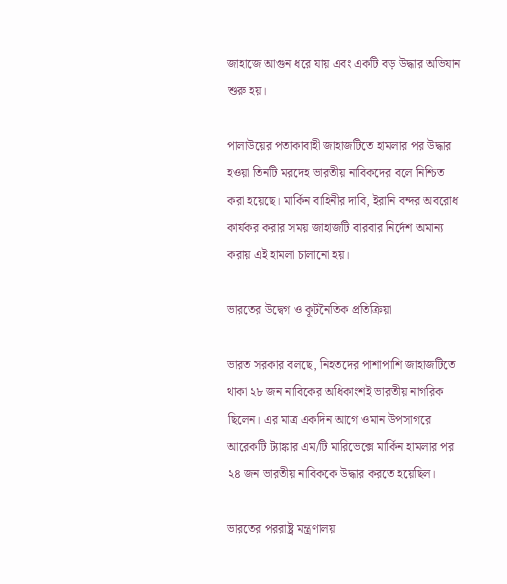জাহাজে আগুন ধরে যায় এবং একটি বড় উদ্ধার অভিযান শুরু হয়।

পালাউয়ের পতাকাবাহী জাহাজটিতে হামলার পর উদ্ধার হওয়া তিনটি মরদেহ ভারতীয় নাবিকদের বলে নিশ্চিত করা হয়েছে। মার্কিন বাহিনীর দাবি, ইরানি বন্দর অবরোধ কার্যকর করার সময় জাহাজটি বারবার নির্দেশ অমান্য করায় এই হামলা চালানো হয়।

ভারতের উদ্বেগ ও কূটনৈতিক প্রতিক্রিয়া

ভারত সরকার বলছে, নিহতদের পাশাপাশি জাহাজটিতে থাকা ২৮ জন নাবিকের অধিকাংশই ভারতীয় নাগরিক ছিলেন। এর মাত্র একদিন আগে ওমান উপসাগরে আরেকটি ট্যাঙ্কার এম/টি মারিভেক্সে মার্কিন হামলার পর ২৪ জন ভারতীয় নাবিককে উদ্ধার করতে হয়েছিল।

ভারতের পররাষ্ট্র মন্ত্রণালয়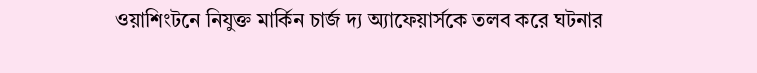ওয়াশিংটনে নিযুক্ত মার্কিন চার্জ দ্য অ্যাফেয়ার্সকে তলব করে ঘটনার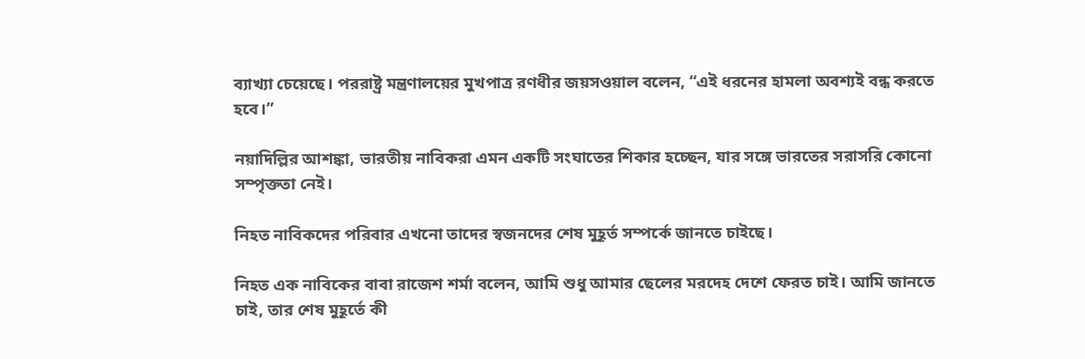ব্যাখ্যা চেয়েছে। পররাষ্ট্র মন্ত্রণালয়ের মুখপাত্র রণধীর জয়সওয়াল বলেন, “এই ধরনের হামলা অবশ্যই বন্ধ করতে হবে।”

নয়াদিল্লির আশঙ্কা, ভারতীয় নাবিকরা এমন একটি সংঘাতের শিকার হচ্ছেন, যার সঙ্গে ভারতের সরাসরি কোনো সম্পৃক্ততা নেই।

নিহত নাবিকদের পরিবার এখনো তাদের স্বজনদের শেষ মুহূর্ত সম্পর্কে জানতে চাইছে।

নিহত এক নাবিকের বাবা রাজেশ শর্মা বলেন, আমি শুধু আমার ছেলের মরদেহ দেশে ফেরত চাই। আমি জানতে চাই, তার শেষ মুহূর্তে কী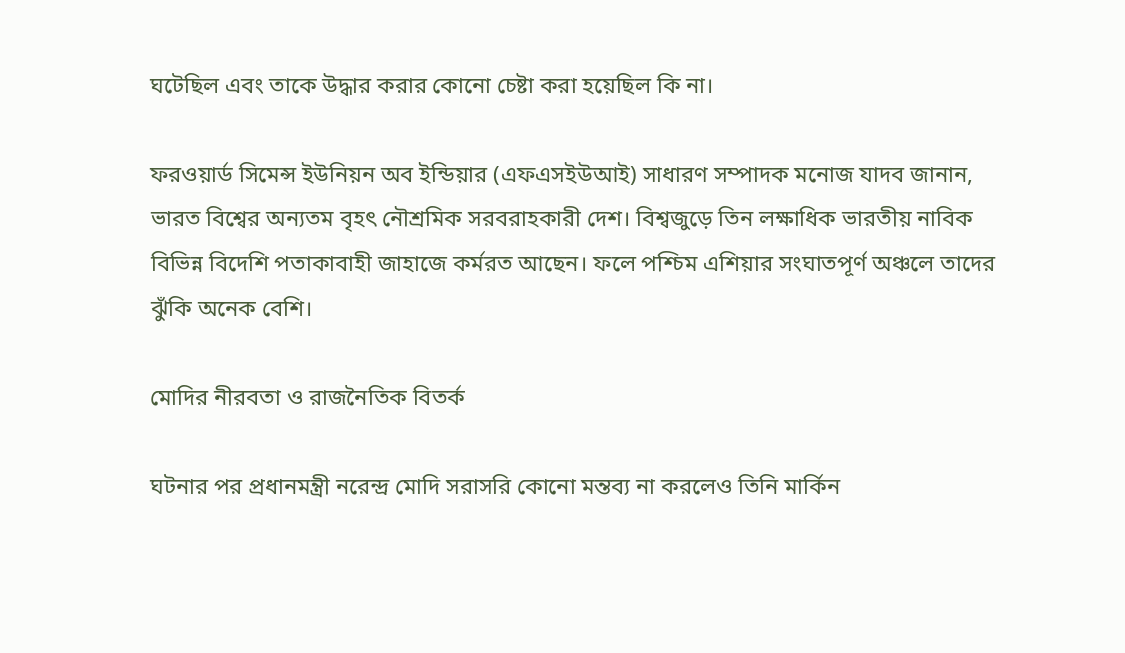ঘটেছিল এবং তাকে উদ্ধার করার কোনো চেষ্টা করা হয়েছিল কি না।

ফরওয়ার্ড সিমেন্স ইউনিয়ন অব ইন্ডিয়ার (এফএসইউআই) সাধারণ সম্পাদক মনোজ যাদব জানান, ভারত বিশ্বের অন্যতম বৃহৎ নৌশ্রমিক সরবরাহকারী দেশ। বিশ্বজুড়ে তিন লক্ষাধিক ভারতীয় নাবিক বিভিন্ন বিদেশি পতাকাবাহী জাহাজে কর্মরত আছেন। ফলে পশ্চিম এশিয়ার সংঘাতপূর্ণ অঞ্চলে তাদের ঝুঁকি অনেক বেশি।

মোদির নীরবতা ও রাজনৈতিক বিতর্ক

ঘটনার পর প্রধানমন্ত্রী নরেন্দ্র মোদি সরাসরি কোনো মন্তব্য না করলেও তিনি মার্কিন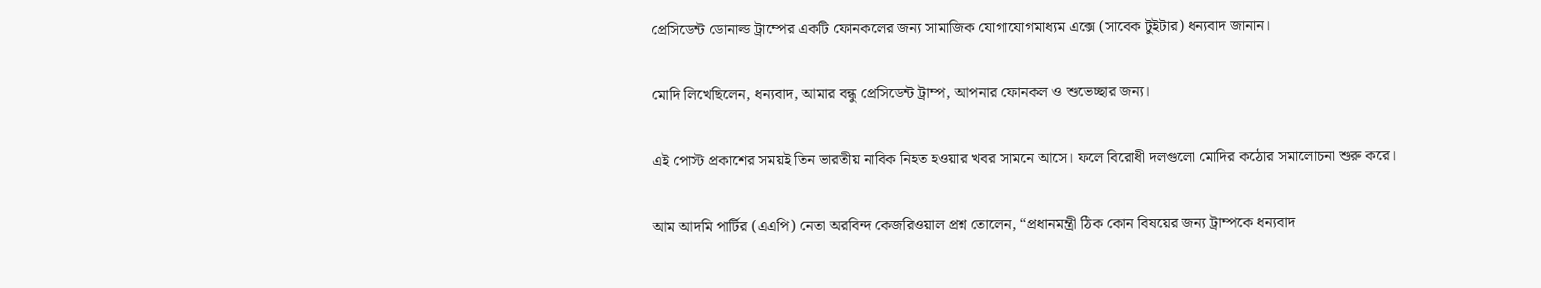প্রেসিডেন্ট ডোনাল্ড ট্রাম্পের একটি ফোনকলের জন্য সামাজিক যোগাযোগমাধ্যম এক্সে (সাবেক টুইটার) ধন্যবাদ জানান।

মোদি লিখেছিলেন, ধন্যবাদ, আমার বন্ধু প্রেসিডেন্ট ট্রাম্প, আপনার ফোনকল ও শুভেচ্ছার জন্য।

এই পোস্ট প্রকাশের সময়ই তিন ভারতীয় নাবিক নিহত হওয়ার খবর সামনে আসে। ফলে বিরোধী দলগুলো মোদির কঠোর সমালোচনা শুরু করে।

আম আদমি পার্টির (এএপি) নেতা অরবিন্দ কেজরিওয়াল প্রশ্ন তোলেন, “প্রধানমন্ত্রী ঠিক কোন বিষয়ের জন্য ট্রাম্পকে ধন্যবাদ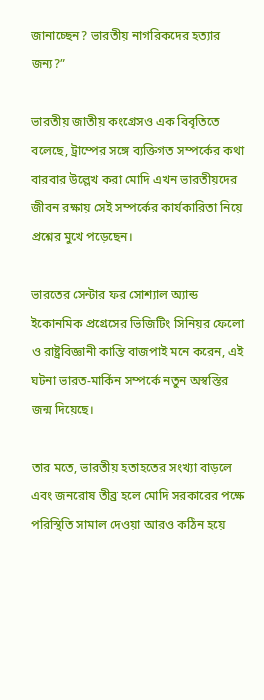জানাচ্ছেন? ভারতীয় নাগরিকদের হত্যার জন্য?”

ভারতীয় জাতীয় কংগ্রেসও এক বিবৃতিতে বলেছে, ট্রাম্পের সঙ্গে ব্যক্তিগত সম্পর্কের কথা বারবার উল্লেখ করা মোদি এখন ভারতীয়দের জীবন রক্ষায় সেই সম্পর্কের কার্যকারিতা নিয়ে প্রশ্নের মুখে পড়েছেন।

ভারতের সেন্টার ফর সোশ্যাল অ্যান্ড ইকোনমিক প্রগ্রেসের ভিজিটিং সিনিয়র ফেলো ও রাষ্ট্রবিজ্ঞানী কান্তি বাজপাই মনে করেন, এই ঘটনা ভারত-মার্কিন সম্পর্কে নতুন অস্বস্তির জন্ম দিয়েছে।

তার মতে, ভারতীয় হতাহতের সংখ্যা বাড়লে এবং জনরোষ তীব্র হলে মোদি সরকারের পক্ষে পরিস্থিতি সামাল দেওয়া আরও কঠিন হয়ে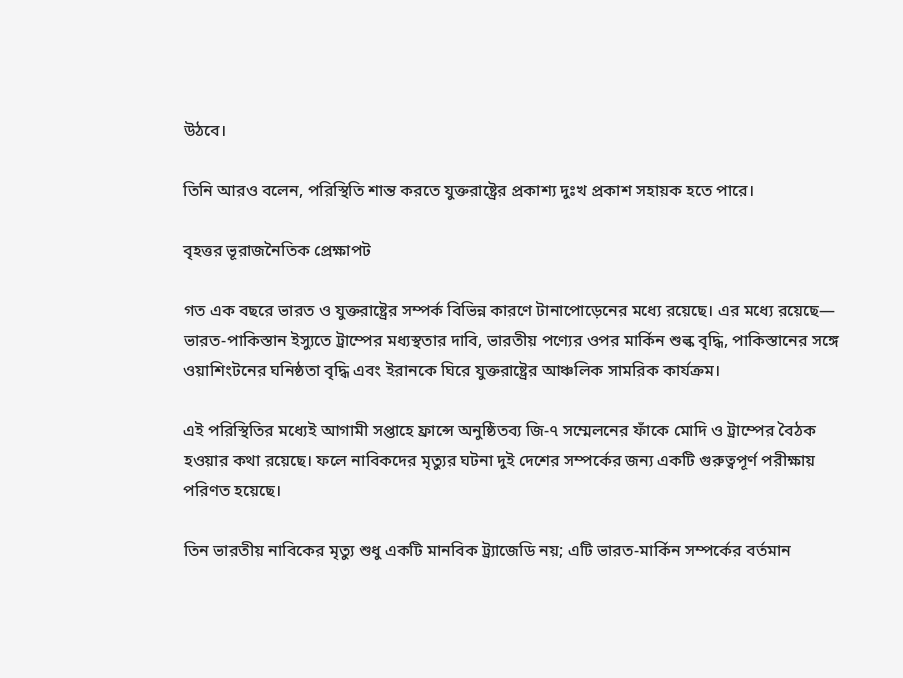উঠবে।

তিনি আরও বলেন, পরিস্থিতি শান্ত করতে যুক্তরাষ্ট্রের প্রকাশ্য দুঃখ প্রকাশ সহায়ক হতে পারে।

বৃহত্তর ভূরাজনৈতিক প্রেক্ষাপট

গত এক বছরে ভারত ও যুক্তরাষ্ট্রের সম্পর্ক বিভিন্ন কারণে টানাপোড়েনের মধ্যে রয়েছে। এর মধ্যে রয়েছে— ভারত-পাকিস্তান ইস্যুতে ট্রাম্পের মধ্যস্থতার দাবি, ভারতীয় পণ্যের ওপর মার্কিন শুল্ক বৃদ্ধি, পাকিস্তানের সঙ্গে ওয়াশিংটনের ঘনিষ্ঠতা বৃদ্ধি এবং ইরানকে ঘিরে যুক্তরাষ্ট্রের আঞ্চলিক সামরিক কার্যক্রম।

এই পরিস্থিতির মধ্যেই আগামী সপ্তাহে ফ্রান্সে অনুষ্ঠিতব্য জি-৭ সম্মেলনের ফাঁকে মোদি ও ট্রাম্পের বৈঠক হওয়ার কথা রয়েছে। ফলে নাবিকদের মৃত্যুর ঘটনা দুই দেশের সম্পর্কের জন্য একটি গুরুত্বপূর্ণ পরীক্ষায় পরিণত হয়েছে।

তিন ভারতীয় নাবিকের মৃত্যু শুধু একটি মানবিক ট্র্যাজেডি নয়; এটি ভারত-মার্কিন সম্পর্কের বর্তমান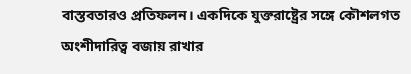বাস্তবতারও প্রতিফলন। একদিকে যুক্তরাষ্ট্রের সঙ্গে কৌশলগত অংশীদারিত্ব বজায় রাখার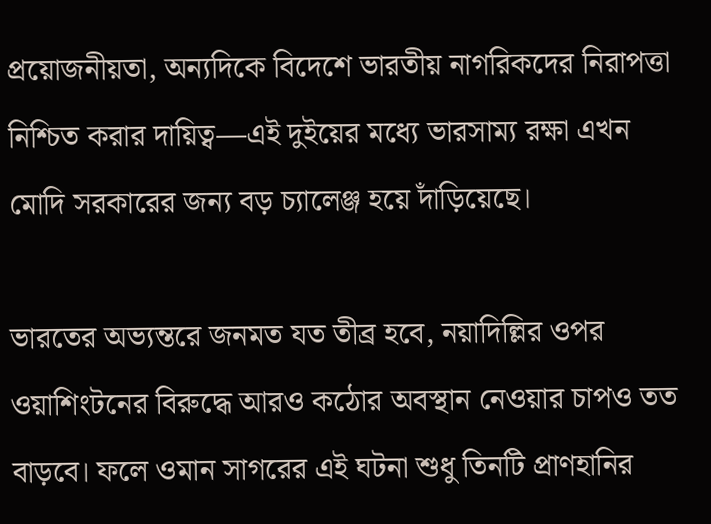প্রয়োজনীয়তা, অন্যদিকে বিদেশে ভারতীয় নাগরিকদের নিরাপত্তা নিশ্চিত করার দায়িত্ব—এই দুইয়ের মধ্যে ভারসাম্য রক্ষা এখন মোদি সরকারের জন্য বড় চ্যালেঞ্জ হয়ে দাঁড়িয়েছে।

ভারতের অভ্যন্তরে জনমত যত তীব্র হবে, নয়াদিল্লির ওপর ওয়াশিংটনের বিরুদ্ধে আরও কঠোর অবস্থান নেওয়ার চাপও তত বাড়বে। ফলে ওমান সাগরের এই ঘটনা শুধু তিনটি প্রাণহানির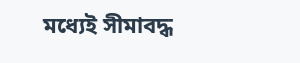মধ্যেই সীমাবদ্ধ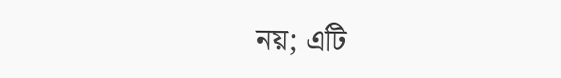নয়; এটি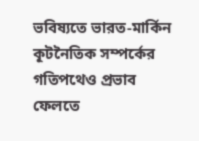ভবিষ্যতে ভারত-মার্কিন কূটনৈতিক সম্পর্কের গতিপথেও প্রভাব ফেলতে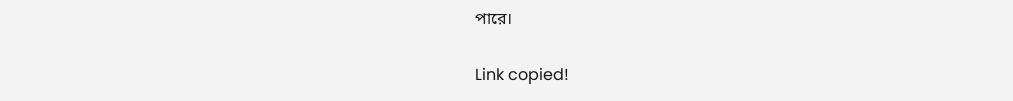পারে।

Link copied!